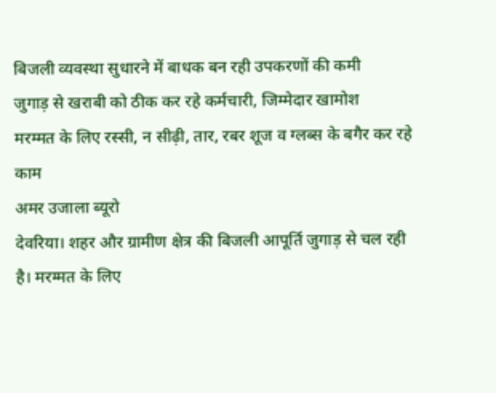बिजली व्यवस्था सुधारने में बाधक बन रही उपकरणों की कमी
जुगाड़ से खराबी को ठीक कर रहे कर्मचारी, जिम्मेदार खामोश
मरम्मत के लिए रस्सी, न सीढ़ी, तार, रबर शूज व ग्लब्स के बगैर कर रहे काम
अमर उजाला ब्यूरो
देवरिया। शहर और ग्रामीण क्षेत्र की बिजली आपूर्ति जुगाड़ से चल रही है। मरम्मत के लिए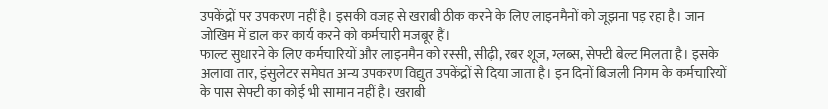उपकेंद्रों पर उपकरण नहीं है। इसकी वजह से खराबी ठीक करने के लिए लाइनमैनों को जूझना पड़ रहा है। जान जोखिम में डाल कर कार्य करने को कर्मचारी मजबूर हैं।
फाल्ट सुधारने के लिए कर्मचारियों और लाइनमैन को रस्सी, सीढ़ी, रबर शूज, ग्लब्स, सेफ्टी बेल्ट मिलता है। इसके अलावा तार, इंसुलेटर समेघत अन्य उपकरण विद्युत उपकेंद्रों से दिया जाता है। इन दिनों बिजली निगम के कर्मचारियों के पास सेफ्टी का कोई भी सामान नहीं है। खराबी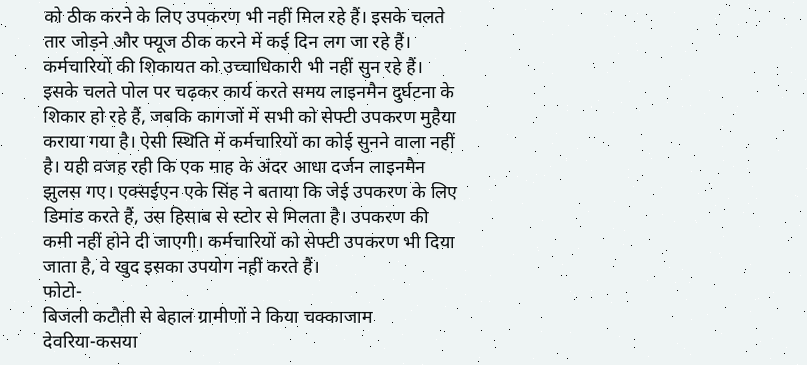को ठीक करने के लिए उपकरण भी नहीं मिल रहे हैं। इसके चलते तार जोड़ने और फ्यूज ठीक करने में कई दिन लग जा रहे हैं। कर्मचारियों की शिकायत को उच्चाधिकारी भी नहीं सुन रहे हैं। इसके चलते पोल पर चढ़कर कार्य करते समय लाइनमैन दुर्घटना के शिकार हो रहे हैं, जबकि कागजों में सभी को सेफ्टी उपकरण मुहैया कराया गया है। ऐसी स्थिति में कर्मचारियों का कोई सुनने वाला नहीं है। यही वजह रही कि एक माह के अंदर आधा दर्जन लाइनमैन झुलस गए। एक्सईएन एके सिंह ने बताया कि जेई उपकरण के लिए डिमांड करते हैं, उस हिसाब से स्टोर से मिलता है। उपकरण की कमी नहीं होने दी जाएगी। कर्मचारियों को सेफ्टी उपकरण भी दिया जाता है, वे खुद इसका उपयोग नहीं करते हैं।
फोटो-
बिजली कटौती से बेहाल ग्रामीणों ने किया चक्काजाम
देवरिया-कसया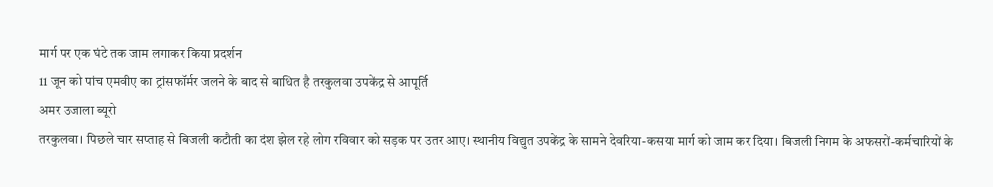मार्ग पर एक घंटे तक जाम लगाकर किया प्रदर्शन
11 जून को पांच एमवीए का ट्रांसफॉर्मर जलने के बाद से बाधित है तरकुलवा उपकेंद्र से आपूर्ति
अमर उजाला ब्यूरो
तरकुलवा। पिछले चार सप्ताह से बिजली कटौती का दंश झेल रहे लोग रविवार को सड़क पर उतर आए। स्थानीय विद्युत उपकेंद्र के सामने देवरिया-कसया मार्ग को जाम कर दिया। बिजली निगम के अफसरों-कर्मचारियों के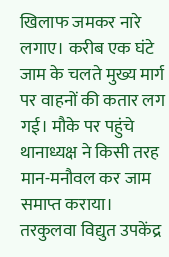खिलाफ जमकर नारे लगाए। करीब एक घंटे जाम के चलते मुख्य मार्ग पर वाहनों की कतार लग गई। मौके पर पहुंचे थानाध्यक्ष ने किसी तरह मान-मनौवल कर जाम समाप्त कराया।
तरकुलवा विद्युत उपकेंद्र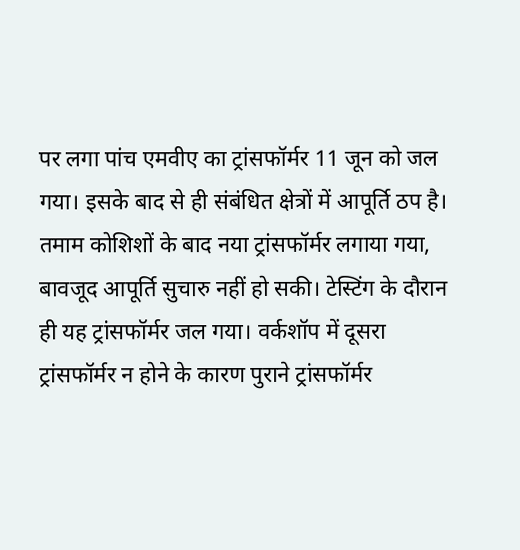पर लगा पांच एमवीए का ट्रांसफॉर्मर 11 जून को जल गया। इसके बाद से ही संबंधित क्षेत्रों में आपूर्ति ठप है। तमाम कोशिशों के बाद नया ट्रांसफॉर्मर लगाया गया, बावजूद आपूर्ति सुचारु नहीं हो सकी। टेस्टिंग के दौरान ही यह ट्रांसफॉर्मर जल गया। वर्कशॉप में दूसरा ट्रांसफॉर्मर न होने के कारण पुराने ट्रांसफॉर्मर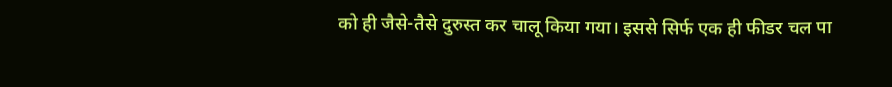को ही जैसे-तैसे दुरुस्त कर चालू किया गया। इससे सिर्फ एक ही फीडर चल पा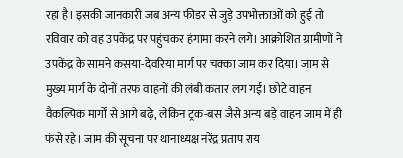रहा है। इसकी जानकारी जब अन्य फीडर से जुड़े उपभोक्ताओं को हुई तो रविवार को वह उपकेंद्र पर पहुंचकर हंगामा करने लगे। आक्रोशित ग्रामीणों ने उपकेंद्र के सामने कसया-देवरिया मार्ग पर चक्का जाम कर दिया। जाम से मुख्य मार्ग के दोनों तरफ वाहनों की लंबी कतार लग गई। छोटे वाहन वैकल्पिक मार्गों से आगे बढ़े, लेकिन ट्रक-बस जैसे अन्य बड़े वाहन जाम में ही फंसे रहे। जाम की सूचना पर थानाध्यक्ष नरेंद्र प्रताप राय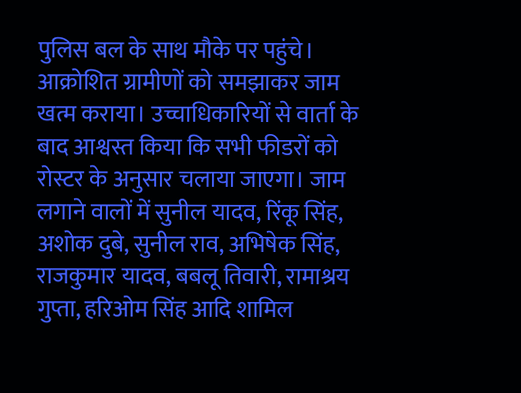पुलिस बल के साथ मौके पर पहुंचे। आक्रोशित ग्रामीणों को समझाकर जाम खत्म कराया। उच्चाधिकारियों से वार्ता के बाद आश्वस्त किया कि सभी फीडरों को रोस्टर के अनुसार चलाया जाएगा। जाम लगाने वालों में सुनील यादव, रिंकू सिंह, अशोक दुबे, सुनील राव, अभिषेक सिंह, राजकुमार यादव, बबलू तिवारी, रामाश्रय गुप्ता, हरिओम सिंह आदि शामिल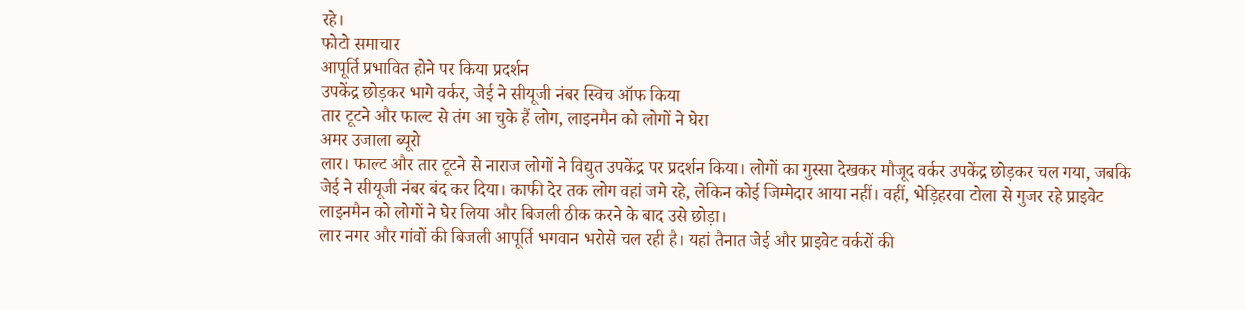रहे।
फोटो समाचार
आपूर्ति प्रभावित होने पर किया प्रदर्शन
उपकेंद्र छोड़कर भागे वर्कर, जेई ने सीयूजी नंबर स्विच ऑफ किया
तार टूटने और फाल्ट से तंग आ चुके हैं लोग, लाइनमैन को लोगों ने घेरा
अमर उजाला ब्यूरो
लार। फाल्ट और तार टूटने से नाराज लोगों ने विद्युत उपकेंद्र पर प्रदर्शन किया। लोगों का गुस्सा देखकर मौजूद वर्कर उपकेंद्र छोड़कर चल गया, जबकि जेई ने सीयूजी नंबर बंद कर दिया। काफी देर तक लोग वहां जमे रहे, लेकिन कोई जिम्मेदार आया नहीं। वहीं, भेड़िहरवा टोला से गुजर रहे प्राइवेट लाइनमैन को लोगों ने घेर लिया और बिजली ठीक करने के बाद उसे छोड़ा।
लार नगर और गांवों की बिजली आपूर्ति भगवान भरोसे चल रही है। यहां तैनात जेई और प्राइवेट वर्करों की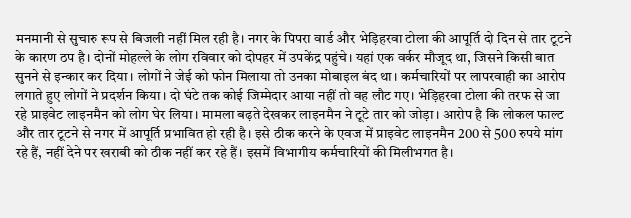मनमानी से सुचारु रूप से बिजली नहीं मिल रही है। नगर के पिपरा वार्ड और भेड़िहरवा टोला की आपूर्ति दो दिन से तार टूटने के कारण ठप है। दोनों मोहल्ले के लोग रविवार को दोपहर में उपकेंद्र पहुंचे। यहां एक वर्कर मौजूद था, जिसने किसी बात सुनने से इन्कार कर दिया। लोगों ने जेई को फोन मिलाया तो उनका मोबाइल बंद था। कर्मचारियों पर लापरवाही का आरोप लगाते हुए लोगों ने प्रदर्शन किया। दो घंटे तक कोई जिम्मेदार आया नहीं तो वह लौट गए। भेड़िहरवा टोला की तरफ से जा रहे प्राइवेट लाइनमैन को लोग घेर लिया। मामला बढ़ते देखकर लाइनमैन ने टूटे तार को जोड़ा। आरोप है कि लोकल फाल्ट और तार टूटने से नगर में आपूर्ति प्रभावित हो रही है। इसे ठीक करने के एवज में प्राइवेट लाइनमैन 200 से 500 रुपये मांग रहे हैं, नहीं देने पर खराबी को ठीक नहीं कर रहे हैं। इसमें विभागीय कर्मचारियों की मिलीभगत है।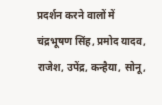प्रदर्शन करने वालों में चंद्रभूषण सिंह, प्रमोद यादव, राजेश, उपेंद्र, कन्हैया, सोनू,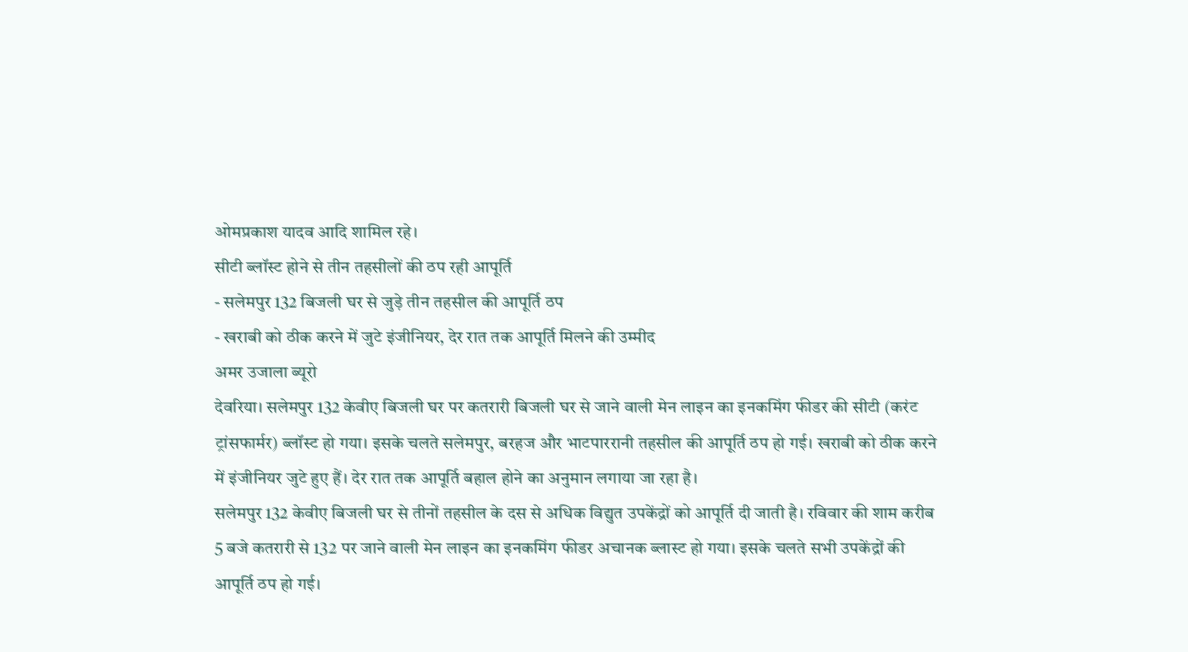ओमप्रकाश यादव आदि शामिल रहे।
सीटी ब्लॉस्ट होने से तीन तहसीलों की ठप रही आपूर्ति
- सलेमपुर 132 बिजली घर से जुड़े तीन तहसील की आपूर्ति ठप
- खराबी को ठीक करने में जुटे इंजीनियर, देर रात तक आपूर्ति मिलने की उम्मीद
अमर उजाला ब्यूरो
देवरिया। सलेमपुर 132 केवीए बिजली घर पर कतरारी बिजली घर से जाने वाली मेन लाइन का इनकमिंग फीडर की सीटी (करंट ट्रांसफार्मर) ब्लॉस्ट हो गया। इसके चलते सलेमपुर, बरहज और भाटपाररानी तहसील की आपूर्ति ठप हो गई। खराबी को ठीक करने में इंजीनियर जुटे हुए हैं। देर रात तक आपूर्ति बहाल होने का अनुमान लगाया जा रहा है।
सलेमपुर 132 केवीए बिजली घर से तीनों तहसील के दस से अधिक विद्युत उपकेंद्रों को आपूर्ति दी जाती है। रविवार की शाम करीब 5 बजे कतरारी से 132 पर जाने वाली मेन लाइन का इनकमिंग फीडर अचानक ब्लास्ट हो गया। इसके चलते सभी उपकेंद्रों की आपूर्ति ठप हो गई।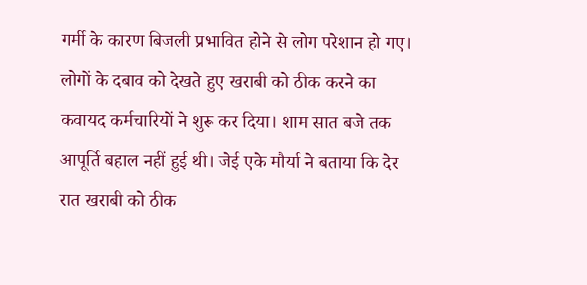गर्मी के कारण बिजली प्रभावित होने से लोग परेशान हो गए। लोगों के दबाव को देखते हुए खराबी को ठीक करने का कवायद कर्मचारियों ने शुरू कर दिया। शाम सात बजे तक आपूर्ति बहाल नहीं हुई थी। जेई एके मौर्या ने बताया कि देर रात खराबी को ठीक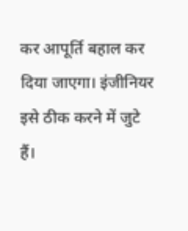कर आपूर्ति बहाल कर दिया जाएगा। इंजीनियर इसे ठीक करने में जुटे हैं।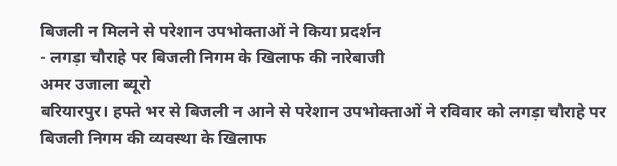बिजली न मिलने से परेशान उपभोक्ताओं ने किया प्रदर्शन
- लगड़ा चौराहे पर बिजली निगम के खिलाफ की नारेबाजी
अमर उजाला ब्यूरो
बरियारपुर। हफ्ते भर से बिजली न आने से परेशान उपभोक्ताओं ने रविवार को लगड़ा चौराहे पर बिजली निगम की व्यवस्था के खिलाफ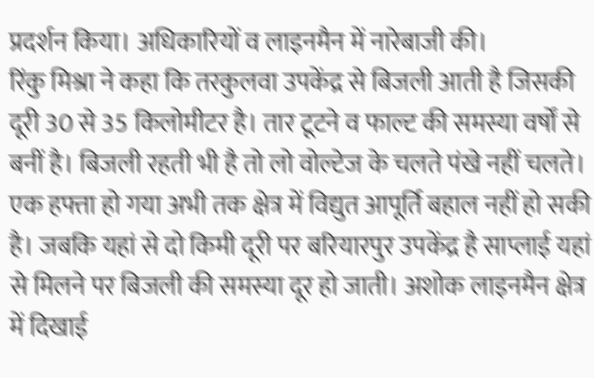प्रदर्शन किया। अधिकारियों व लाइनमैन में नारेबाजी की।
रिंकु मिश्रा ने कहा कि तरकुलवा उपकेंद्र से बिजली आती है जिसकी दूरी 30 से 35 किलोमीटर है। तार टूटने व फाल्ट की समस्या वर्षों से बनीं है। बिजली रहती भी है तो लो वोल्टेज के चलते पंखे नहीं चलते। एक हफ्ता हो गया अभी तक क्षेत्र में विद्युत आपूर्ति बहाल नहीं हो सकी है। जबकि यहां से दो किमी दूरी पर बरियारपुर उपकेंद्र है साप्लाई यहां से मिलने पर बिजली की समस्या दूर हो जाती। अशोक लाइनमैन क्षेत्र में दिखाई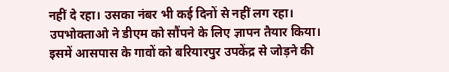नहीं दे रहा। उसका नंबर भी कई दिनों से नहीं लग रहा। उपभोक्ताओ ने डीएम को सौंपने के लिए ज्ञापन तैयार किया। इसमें आसपास के गावों को बरियारपुर उपकेंद्र से जोड़ने की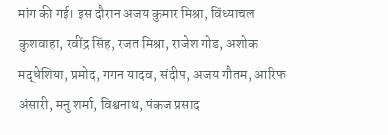मांग की गई। इस दौरान अजय कुमार मिश्रा, विंध्याचल कुशवाहा, रवींद्र सिंह, रजत मिश्रा, राजेश गोड, अशोक मद्धेशिया, प्रमोद, गगन यादव, संदीप, अजय गौतम, आरिफ अंसारी, मनु शर्मा, विश्वनाथ, पंकज प्रसाद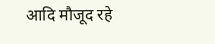आदि मौजूद रहे